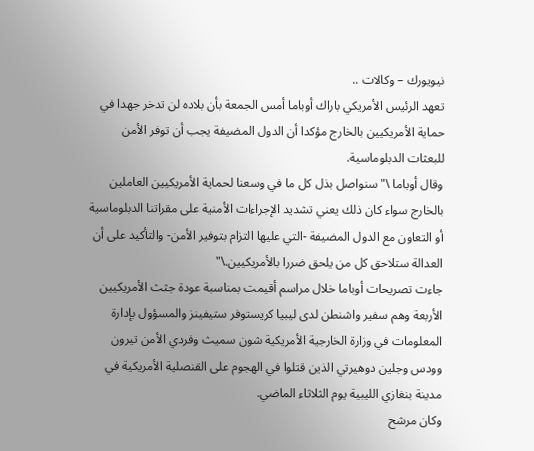نيويورك – وكالات ..
تعهد الرئيس الأمريكي باراك أوباما أمس الجمعة بأن بلاده لن تدخر جهدا في حماية الأمريكيين بالخارج مؤكدا أن الدول المضيفة يجب أن توفر الأمن للبعثات الدبلوماسية.
وقال أوباما \"سنواصل بذل كل ما في وسعنا لحماية الأمريكيين العاملين بالخارج سواء كان ذلك يعني تشديد الإجراءات الأمنية على مقراتنا الدبلوماسية أو التعاون مع الدول المضيفة -التي عليها التزام بتوفير الأمن- والتأكيد على أن العدالة ستلاحق كل من يلحق ضررا بالأمريكيين.\"
جاءت تصريحات أوباما خلال مراسم أقيمت بمناسبة عودة جثث الأمريكيين الأربعة وهم سفير واشنطن لدى ليبيا كريستوفر ستيفينز والمسؤول بإدارة المعلومات في وزارة الخارجية الأمريكية شون سميث وفردي الأمن تيرون وودس وجلين دوهيرتي الذين قتلوا في الهجوم على القنصلية الأمريكية في مدينة بنغازي الليبية يوم الثلاثاء الماضي.
وكان مرشح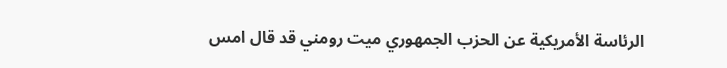الرئاسة الأمريكية عن الحزب الجمهوري ميت رومني قد قال امس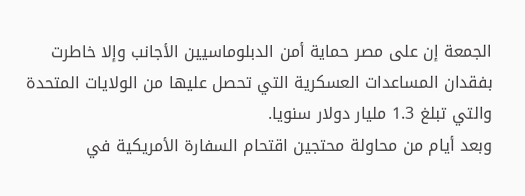الجمعة إن على مصر حماية أمن الدبلوماسيين الأجانب وإلا خاطرت بفقدان المساعدات العسكرية التي تحصل عليها من الولايات المتحدة والتي تبلغ 1.3 مليار دولار سنويا.
وبعد أيام من محاولة محتجين اقتحام السفارة الأمريكية في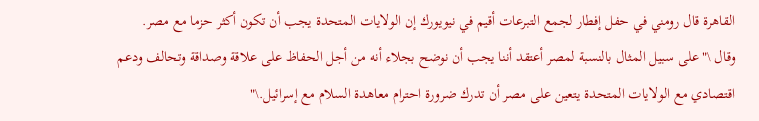القاهرة قال رومني في حفل إفطار لجمع التبرعات أقيم في نيويورك إن الولايات المتحدة يجب أن تكون أكثر حزما مع مصر.
وقال \"على سبيل المثال بالنسبة لمصر أعتقد أننا يجب أن نوضح بجلاء أنه من أجل الحفاظ على علاقة وصداقة وتحالف ودعم اقتصادي مع الولايات المتحدة يتعين على مصر أن تدرك ضرورة احترام معاهدة السلام مع إسرائيل.\"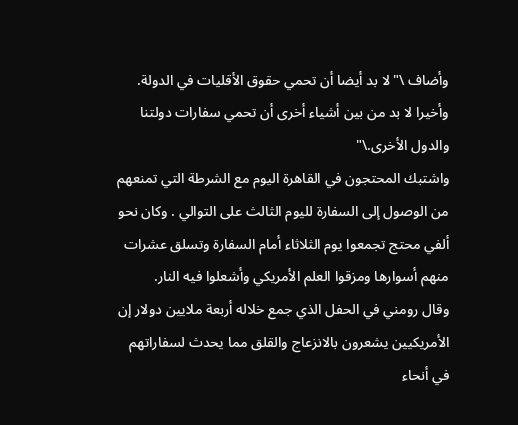وأضاف \"لا بد أيضا أن تحمي حقوق الأقليات في الدولة. وأخيرا لا بد من بين أشياء أخرى أن تحمي سفارات دولتنا والدول الأخرى.\"
واشتبك المحتجون في القاهرة اليوم مع الشرطة التي تمنعهم من الوصول إلى السفارة لليوم الثالث على التوالي . وكان نحو ألفي محتج تجمعوا يوم الثلاثاء أمام السفارة وتسلق عشرات منهم أسوارها ومزقوا العلم الأمريكي وأشعلوا فيه النار.
وقال رومني في الحفل الذي جمع خلاله أربعة ملايين دولار إن الأمريكيين يشعرون بالانزعاج والقلق مما يحدث لسفاراتهم في أنحاء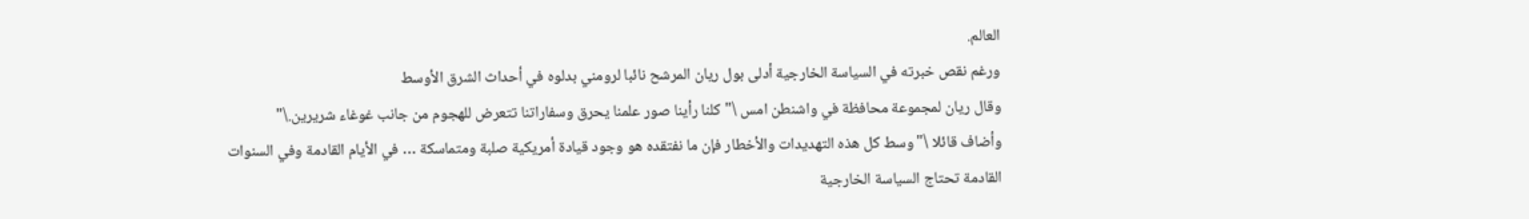العالم.
ورغم نقص خبرته في السياسة الخارجية أدلى بول ريان المرشح نائبا لرومني بدلوه في أحداث الشرق الأوسط
وقال ريان لمجموعة محافظة في واشنطن امس \"كلنا رأينا صور علمنا يحرق وسفاراتنا تتعرض للهجوم من جانب غوغاء شريرين.\"
وأضاف قائلا \"وسط كل هذه التهديدات والأخطار فإن ما نفتقده هو وجود قيادة أمريكية صلبة ومتماسكة … في الأيام القادمة وفي السنوات القادمة تحتاج السياسة الخارجية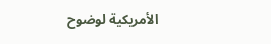الأمريكية لوضوح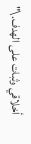أخلاقي وثبات على الهدف.\"